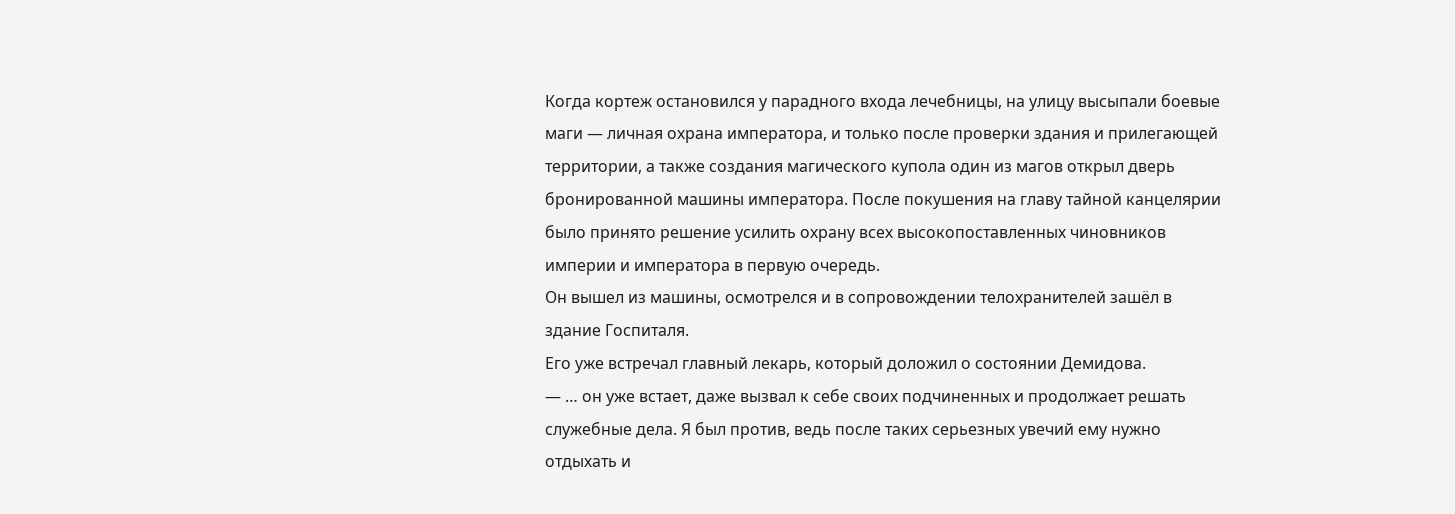Когда кортеж остановился у парадного входа лечебницы, на улицу высыпали боевые маги — личная охрана императора, и только после проверки здания и прилегающей территории, а также создания магического купола один из магов открыл дверь бронированной машины императора. После покушения на главу тайной канцелярии было принято решение усилить охрану всех высокопоставленных чиновников империи и императора в первую очередь.
Он вышел из машины, осмотрелся и в сопровождении телохранителей зашёл в здание Госпиталя.
Его уже встречал главный лекарь, который доложил о состоянии Демидова.
— … он уже встает, даже вызвал к себе своих подчиненных и продолжает решать служебные дела. Я был против, ведь после таких серьезных увечий ему нужно отдыхать и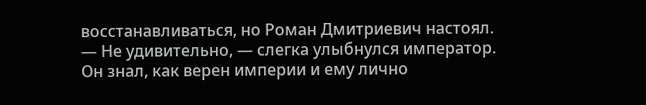восстанавливаться, но Роман Дмитриевич настоял.
— Не удивительно, — слегка улыбнулся император.
Он знал, как верен империи и ему лично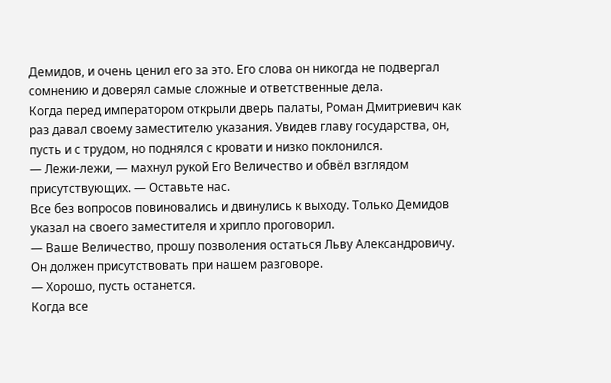Демидов, и очень ценил его за это. Его слова он никогда не подвергал сомнению и доверял самые сложные и ответственные дела.
Когда перед императором открыли дверь палаты, Роман Дмитриевич как раз давал своему заместителю указания. Увидев главу государства, он, пусть и с трудом, но поднялся с кровати и низко поклонился.
— Лежи-лежи, — махнул рукой Его Величество и обвёл взглядом присутствующих. — Оставьте нас.
Все без вопросов повиновались и двинулись к выходу. Только Демидов указал на своего заместителя и хрипло проговорил.
— Ваше Величество, прошу позволения остаться Льву Александровичу. Он должен присутствовать при нашем разговоре.
— Хорошо, пусть останется.
Когда все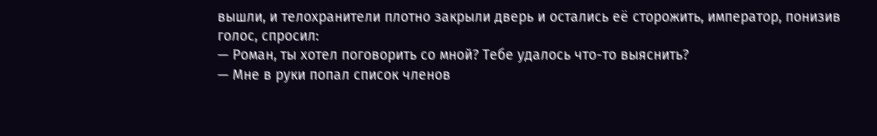вышли, и телохранители плотно закрыли дверь и остались её сторожить, император, понизив голос, спросил:
— Роман, ты хотел поговорить со мной? Тебе удалось что-то выяснить?
— Мне в руки попал список членов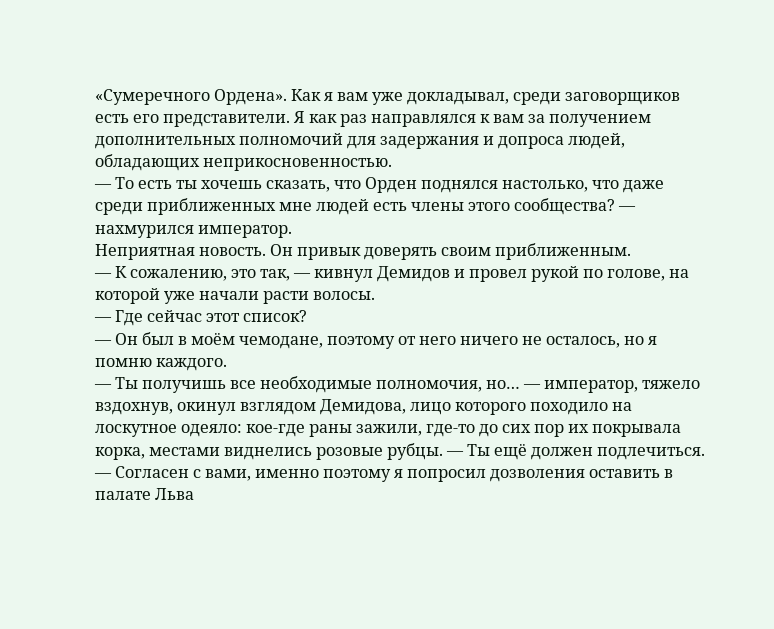«Сумеречного Ордена». Как я вам уже докладывал, среди заговорщиков есть его представители. Я как раз направлялся к вам за получением дополнительных полномочий для задержания и допроса людей, обладающих неприкосновенностью.
— То есть ты хочешь сказать, что Орден поднялся настолько, что даже среди приближенных мне людей есть члены этого сообщества? — нахмурился император.
Неприятная новость. Он привык доверять своим приближенным.
— К сожалению, это так, — кивнул Демидов и провел рукой по голове, на которой уже начали расти волосы.
— Где сейчас этот список?
— Он был в моём чемодане, поэтому от него ничего не осталось, но я помню каждого.
— Ты получишь все необходимые полномочия, но… — император, тяжело вздохнув, окинул взглядом Демидова, лицо которого походило на лоскутное одеяло: кое-где раны зажили, где-то до сих пор их покрывала корка, местами виднелись розовые рубцы. — Ты ещё должен подлечиться.
— Согласен с вами, именно поэтому я попросил дозволения оставить в палате Льва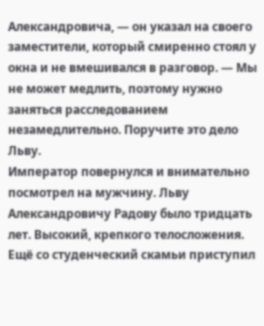Александровича, — он указал на своего заместители, который смиренно стоял у окна и не вмешивался в разговор. — Мы не может медлить, поэтому нужно заняться расследованием незамедлительно. Поручите это дело Льву.
Император повернулся и внимательно посмотрел на мужчину. Льву Александровичу Радову было тридцать лет. Высокий, крепкого телосложения. Ещё со студенческий скамьи приступил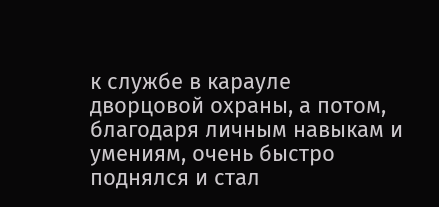к службе в карауле дворцовой охраны, а потом, благодаря личным навыкам и умениям, очень быстро поднялся и стал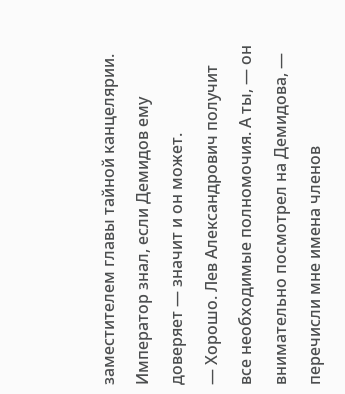заместителем главы тайной канцелярии.
Император знал, если Демидов ему доверяет — значит и он может.
— Хорошо. Лев Александрович получит все необходимые полномочия. А ты, — он внимательно посмотрел на Демидова, — перечисли мне имена членов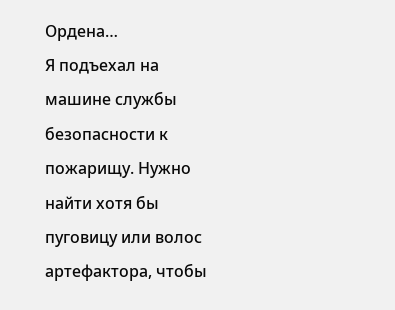Ордена…
Я подъехал на машине службы безопасности к пожарищу. Нужно найти хотя бы пуговицу или волос артефактора, чтобы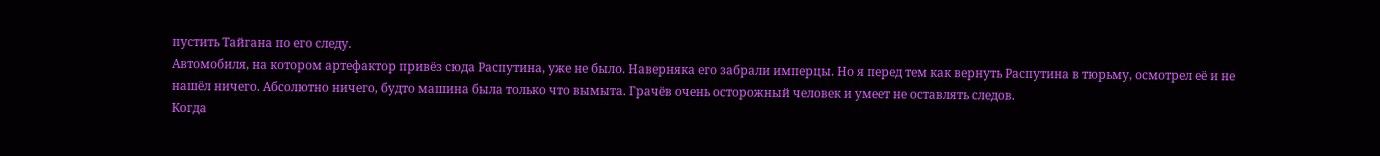пустить Тайгана по его следу.
Автомобиля, на котором артефактор привёз сюда Распутина, уже не было. Наверняка его забрали имперцы. Но я перед тем как вернуть Распутина в тюрьму, осмотрел её и не нашёл ничего. Абсолютно ничего, будто машина была только что вымыта. Грачёв очень осторожный человек и умеет не оставлять следов.
Когда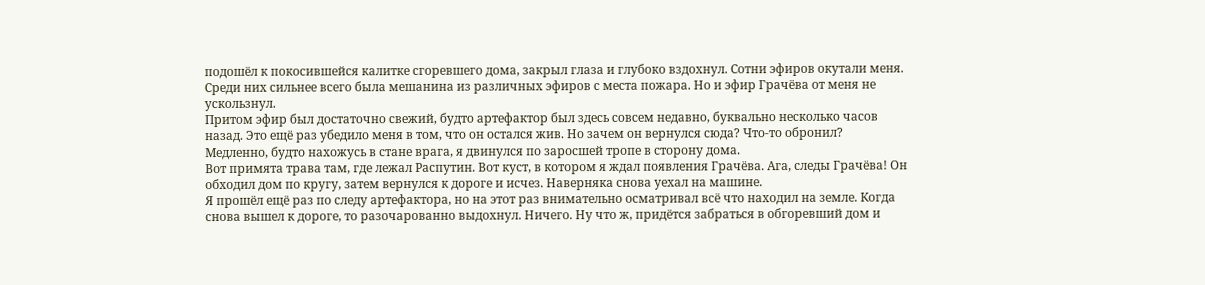подошёл к покосившейся калитке сгоревшего дома, закрыл глаза и глубоко вздохнул. Сотни эфиров окутали меня. Среди них сильнее всего была мешанина из различных эфиров с места пожара. Но и эфир Грачёва от меня не ускользнул.
Притом эфир был достаточно свежий, будто артефактор был здесь совсем недавно, буквально несколько часов назад. Это ещё раз убедило меня в том, что он остался жив. Но зачем он вернулся сюда? Что-то обронил?
Медленно, будто нахожусь в стане врага, я двинулся по заросшей тропе в сторону дома.
Вот примята трава там, где лежал Распутин. Вот куст, в котором я ждал появления Грачёва. Ага, следы Грачёва! Он обходил дом по кругу, затем вернулся к дороге и исчез. Наверняка снова уехал на машине.
Я прошёл ещё раз по следу артефактора, но на этот раз внимательно осматривал всё что находил на земле. Когда снова вышел к дороге, то разочарованно выдохнул. Ничего. Ну что ж, придётся забраться в обгоревший дом и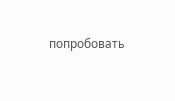попробовать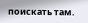поискать там.